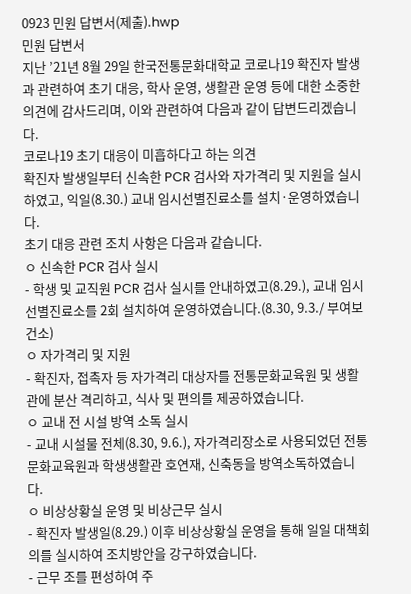0923 민원 답변서(제출).hwp
민원 답변서
지난 ’21년 8월 29일 한국전통문화대학교 코로나19 확진자 발생과 관련하여 초기 대응, 학사 운영, 생활관 운영 등에 대한 소중한 의견에 감사드리며, 이와 관련하여 다음과 같이 답변드리겠습니다.
코로나19 초기 대응이 미흡하다고 하는 의견
확진자 발생일부터 신속한 PCR 검사와 자가격리 및 지원을 실시하였고, 익일(8.30.) 교내 임시선별진료소를 설치·운영하였습니다.
초기 대응 관련 조치 사항은 다음과 같습니다.
ㅇ 신속한 PCR 검사 실시
- 학생 및 교직원 PCR 검사 실시를 안내하였고(8.29.), 교내 임시선별진료소를 2회 설치하여 운영하였습니다.(8.30, 9.3./ 부여보건소)
ㅇ 자가격리 및 지원
- 확진자, 접촉자 등 자가격리 대상자를 전통문화교육원 및 생활관에 분산 격리하고, 식사 및 편의를 제공하였습니다.
ㅇ 교내 전 시설 방역 소독 실시
- 교내 시설물 전체(8.30, 9.6.), 자가격리장소로 사용되었던 전통문화교육원과 학생생활관 호연재, 신축동을 방역소독하였습니다.
ㅇ 비상상황실 운영 및 비상근무 실시
- 확진자 발생일(8.29.) 이후 비상상황실 운영을 통해 일일 대책회의를 실시하여 조치방안을 강구하였습니다.
- 근무 조를 편성하여 주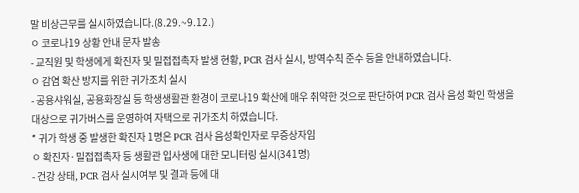말 비상근무를 실시하였습니다.(8.29.~9.12.)
ㅇ 코로나19 상황 안내 문자 발송
- 교직원 및 학생에게 확진자 및 밀접접촉자 발생 현황, PCR 검사 실시, 방역수칙 준수 등을 안내하였습니다.
ㅇ 감염 확산 방지를 위한 귀가조치 실시
- 공용샤워실, 공용화장실 등 학생생활관 환경이 코로나19 확산에 매우 취약한 것으로 판단하여 PCR 검사 음성 확인 학생을 대상으로 귀가버스를 운영하여 자택으로 귀가조치 하였습니다.
* 귀가 학생 중 발생한 확진자 1명은 PCR 검사 음성확인자로 무증상자임
ㅇ 확진자·밀접접촉자 등 생활관 입사생에 대한 모니터링 실시(341명)
- 건강 상태, PCR 검사 실시여부 및 결과 등에 대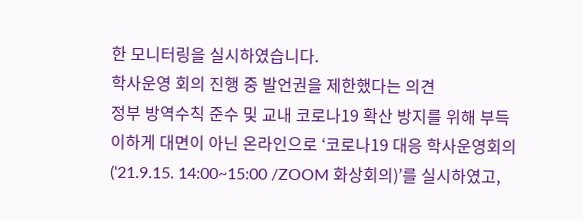한 모니터링을 실시하였습니다.
학사운영 회의 진행 중 발언권을 제한했다는 의견
정부 방역수칙 준수 및 교내 코로나19 확산 방지를 위해 부득이하게 대면이 아닌 온라인으로 ‘코로나19 대응 학사운영회의(‘21.9.15. 14:00~15:00 /ZOOM 화상회의)’를 실시하였고,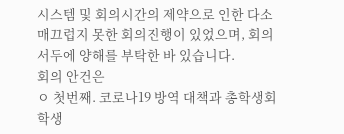시스템 및 회의시간의 제약으로 인한 다소 매끄럽지 못한 회의진행이 있었으며, 회의 서두에 양해를 부탁한 바 있습니다.
회의 안건은
ㅇ 첫번째. 코로나19 방역 대책과 총학생회 학생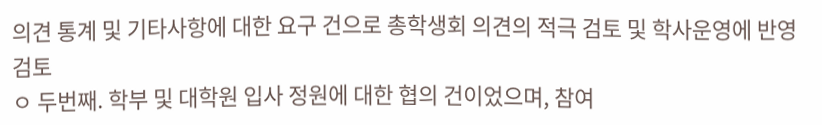의견 통계 및 기타사항에 대한 요구 건으로 총학생회 의견의 적극 검토 및 학사운영에 반영 검토
ㅇ 두번째. 학부 및 대학원 입사 정원에 대한 협의 건이었으며, 참여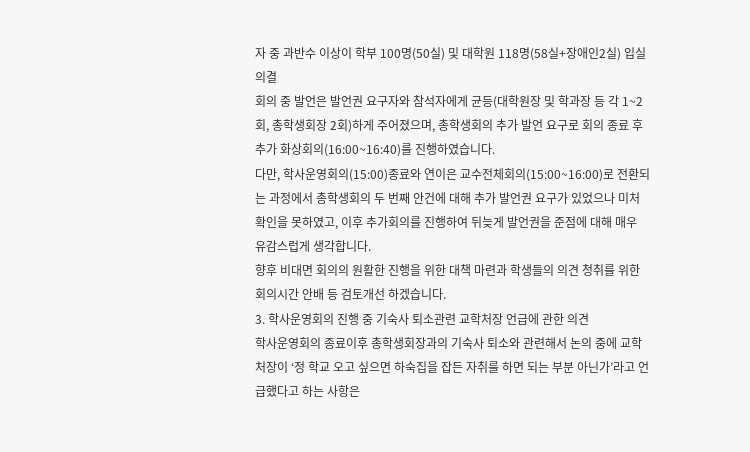자 중 과반수 이상이 학부 100명(50실) 및 대학원 118명(58실+장애인2실) 입실 의결
회의 중 발언은 발언권 요구자와 참석자에게 균등(대학원장 및 학과장 등 각 1~2회, 총학생회장 2회)하게 주어졌으며, 총학생회의 추가 발언 요구로 회의 종료 후 추가 화상회의(16:00~16:40)를 진행하였습니다.
다만, 학사운영회의(15:00)종료와 연이은 교수전체회의(15:00~16:00)로 전환되는 과정에서 총학생회의 두 번째 안건에 대해 추가 발언권 요구가 있었으나 미처 확인을 못하였고, 이후 추가회의를 진행하여 뒤늦게 발언권을 준점에 대해 매우 유감스럽게 생각합니다.
향후 비대면 회의의 원활한 진행을 위한 대책 마련과 학생들의 의견 청취를 위한 회의시간 안배 등 검토개선 하겠습니다.
3. 학사운영회의 진행 중 기숙사 퇴소관련 교학처장 언급에 관한 의견
학사운영회의 종료이후 총학생회장과의 기숙사 퇴소와 관련해서 논의 중에 교학처장이 ‘정 학교 오고 싶으면 하숙집을 잡든 자취를 하면 되는 부분 아닌가’라고 언급했다고 하는 사항은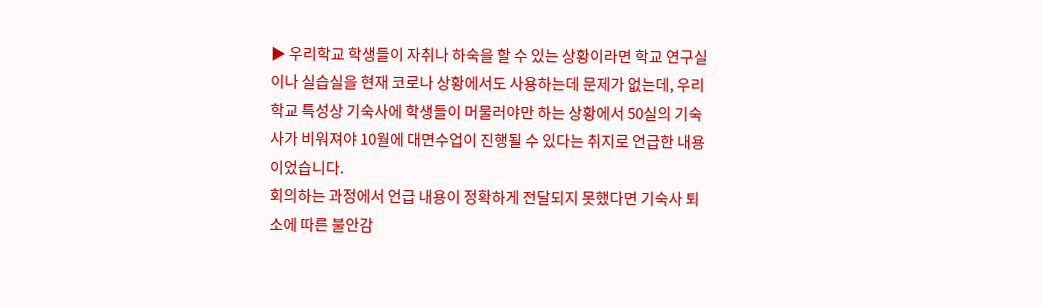▶ 우리학교 학생들이 자취나 하숙을 할 수 있는 상황이라면 학교 연구실이나 실습실을 현재 코로나 상황에서도 사용하는데 문제가 없는데, 우리학교 특성상 기숙사에 학생들이 머물러야만 하는 상황에서 50실의 기숙사가 비워져야 10월에 대면수업이 진행될 수 있다는 취지로 언급한 내용이었습니다.
회의하는 과정에서 언급 내용이 정확하게 전달되지 못했다면 기숙사 퇴소에 따른 불안감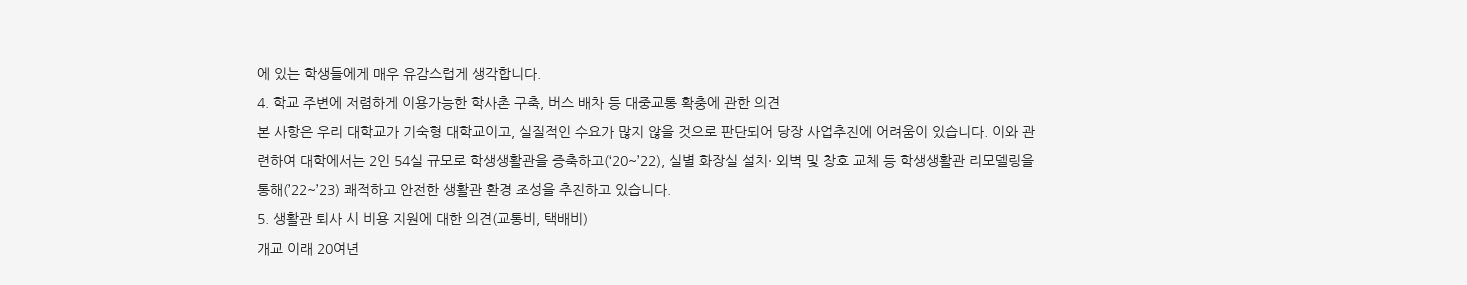에 있는 학생들에게 매우 유감스럽게 생각합니다.
4. 학교 주변에 저렴하게 이용가능한 학사촌 구축, 버스 배차 등 대중교통 확충에 관한 의견
본 사항은 우리 대학교가 기숙형 대학교이고, 실질적인 수요가 많지 않을 것으로 판단되어 당장 사업추진에 어려움이 있습니다. 이와 관련하여 대학에서는 2인 54실 규모로 학생생활관을 증축하고(‘20~’22), 실별 화장실 설치· 외벽 및 창호 교체 등 학생생활관 리모델링을 통해(’22~’23) 쾌적하고 안전한 생활관 환경 조성을 추진하고 있습니다.
5. 생활관 퇴사 시 비용 지원에 대한 의견(교통비, 택배비)
개교 이래 20여년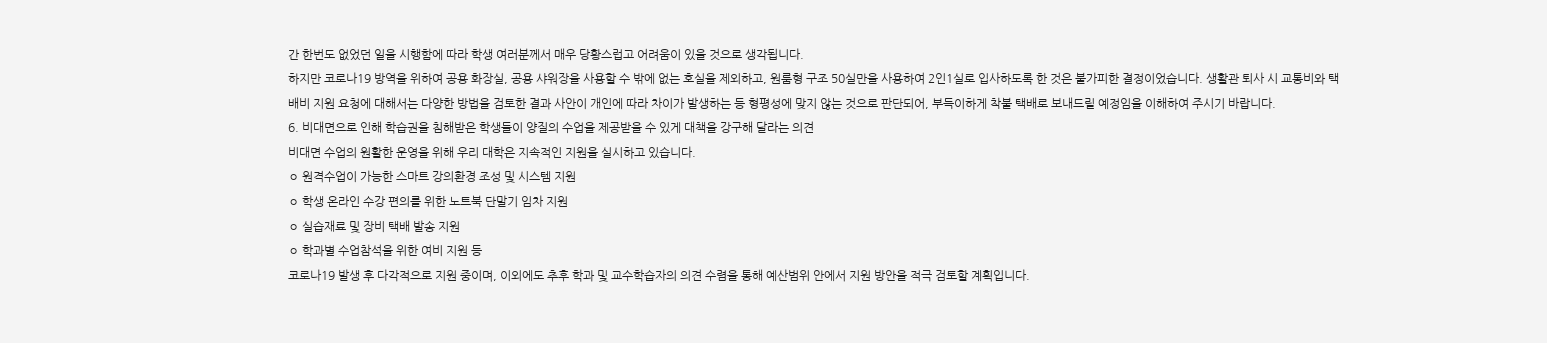간 한번도 없었던 일을 시행함에 따라 학생 여러분께서 매우 당황스럽고 어려움이 있을 것으로 생각됩니다.
하지만 코로나19 방역을 위하여 공용 화장실, 공용 샤워장을 사용할 수 밖에 없는 호실을 제외하고, 원룸형 구조 50실만을 사용하여 2인1실로 입사하도록 한 것은 불가피한 결정이었습니다. 생활관 퇴사 시 교통비와 택배비 지원 요청에 대해서는 다양한 방법을 검토한 결과 사안이 개인에 따라 차이가 발생하는 등 형평성에 맞지 않는 것으로 판단되어, 부득이하게 착불 택배로 보내드릴 예정임을 이해하여 주시기 바랍니다.
6. 비대면으로 인해 학습권을 침해받은 학생들이 양질의 수업을 제공받을 수 있게 대책을 강구해 달라는 의견
비대면 수업의 원활한 운영을 위해 우리 대학은 지속적인 지원을 실시하고 있습니다.
ㅇ 원격수업이 가능한 스마트 강의환경 조성 및 시스템 지원
ㅇ 학생 온라인 수강 편의를 위한 노트북 단말기 임차 지원
ㅇ 실습재료 및 장비 택배 발송 지원
ㅇ 학과별 수업참석을 위한 여비 지원 등
코로나19 발생 후 다각적으로 지원 중이며, 이외에도 추후 학과 및 교수학습자의 의견 수렴을 통해 예산범위 안에서 지원 방안을 적극 검토할 계획입니다.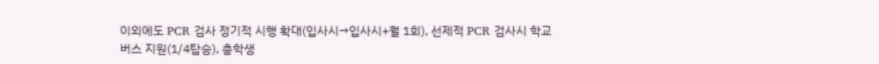이외에도 PCR 검사 정기적 시행 확대(입사시→입사시+월 1회), 선제적 PCR 검사시 학교버스 지원(1/4탑승), 총학생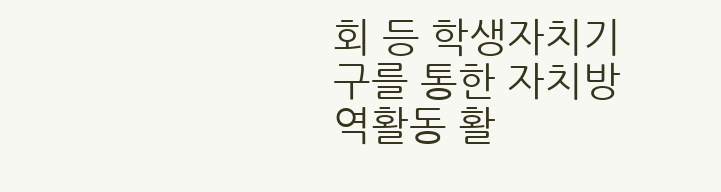회 등 학생자치기구를 통한 자치방역활동 활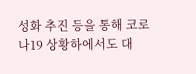성화 추진 등을 통해 코로나19 상황하에서도 대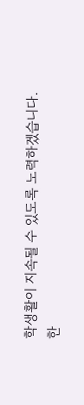학생활이 지속될 수 있도록 노력하겠습니다.
한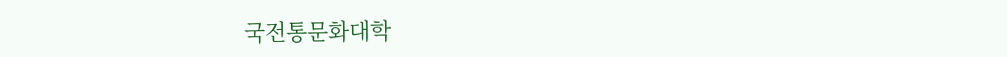국전통문화대학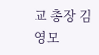교 총장 김영모